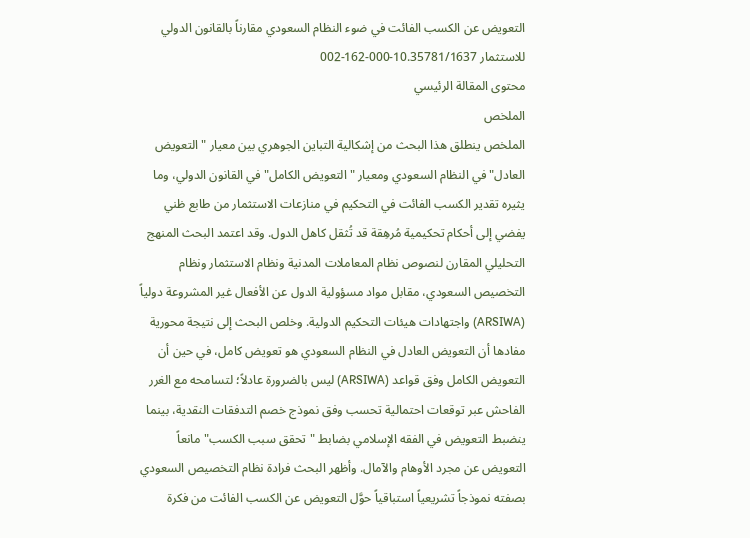التعويض عن الكسب الفائت في ضوء النظام السعودي مقارناً بالقانون الدولي للاستثمار 10.35781/1637-000-162-002
محتوى المقالة الرئيسي
الملخص
الملخص ينطلق هذا البحث من إشكالية التباين الجوهري بين معيار "التعويض العادل" في النظام السعودي ومعيار "التعويض الكامل" في القانون الدولي، وما يثيره تقدير الكسب الفائت في التحكيم في منازعات الاستثمار من طابع ظني يفضي إلى أحكام تحكيمية مُرهِقة قد تُثقل كاهل الدول. وقد اعتمد البحث المنهج التحليلي المقارن لنصوص نظام المعاملات المدنية ونظام الاستثمار ونظام التخصيص السعودي، مقابل مواد مسؤولية الدول عن الأفعال غير المشروعة دولياً (ARSIWA) واجتهادات هيئات التحكيم الدولية. وخلص البحث إلى نتيجة محورية مفادها أن التعويض العادل في النظام السعودي هو تعويض كامل، في حين أن التعويض الكامل وفق قواعد (ARSIWA) ليس بالضرورة عادلاً؛ لتسامحه مع الغرر الفاحش عبر توقعات احتمالية تحسب وفق نموذج خصم التدفقات النقدية، بينما ينضبط التعويض في الفقه الإسلامي بضابط "تحقق سبب الكسب" مانعاً التعويض عن مجرد الأوهام والآمال. وأظهر البحث فرادة نظام التخصيص السعودي بصفته نموذجاً تشريعياً استباقياً حوَّل التعويض عن الكسب الفائت من فكرة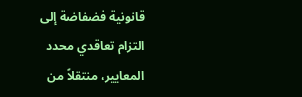قانونية فضفاضة إلى التزام تعاقدي محدد المعايير، منتقلاً من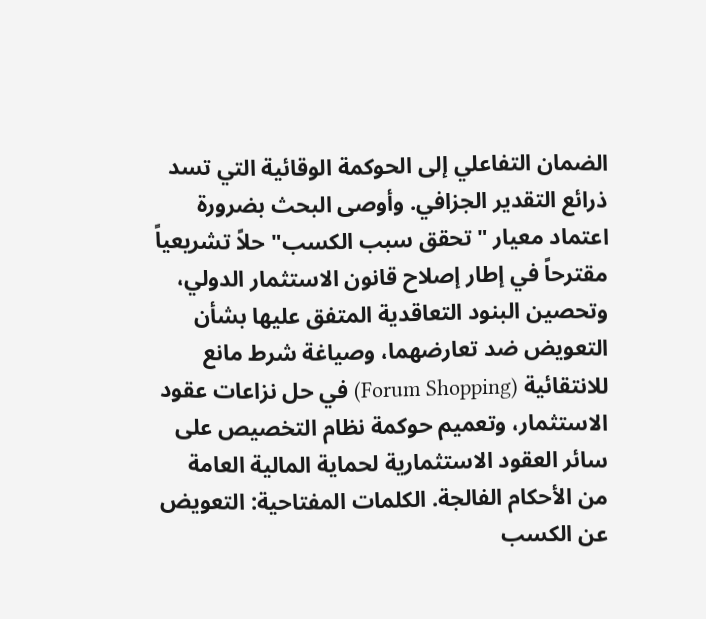الضمان التفاعلي إلى الحوكمة الوقائية التي تسد ذرائع التقدير الجزافي. وأوصى البحث بضرورة اعتماد معيار "تحقق سبب الكسب" حلاً تشريعياً مقترحاً في إطار إصلاح قانون الاستثمار الدولي، وتحصين البنود التعاقدية المتفق عليها بشأن التعويض ضد تعارضهما، وصياغة شرط مانع للانتقائية (Forum Shopping) في حل نزاعات عقود الاستثمار، وتعميم حوكمة نظام التخصيص على سائر العقود الاستثمارية لحماية المالية العامة من الأحكام الفالجة. الكلمات المفتاحية: التعويض عن الكسب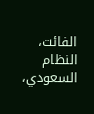الفائت، النظام السعودي،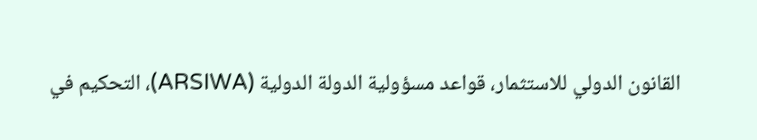القانون الدولي للاستثمار، قواعد مسؤولية الدولة الدولية (ARSIWA)، التحكيم في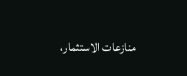منازعات الاستثمار،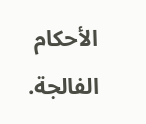الأحكام الفالجة.